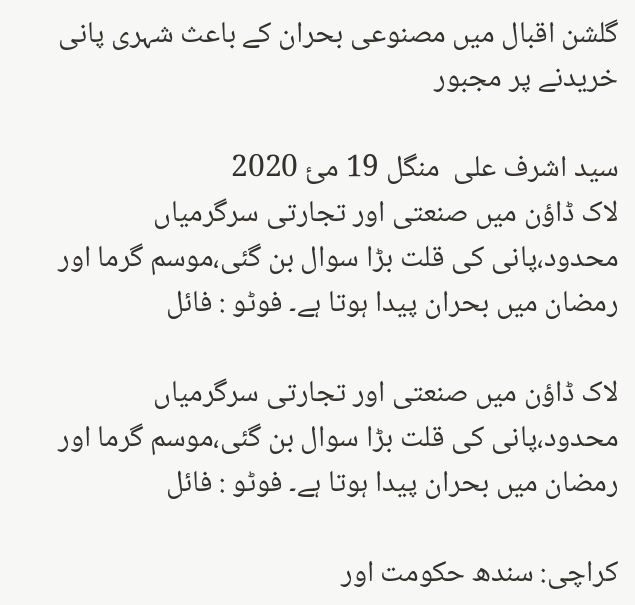گلشن اقبال میں مصنوعی بحران کے باعث شہری پانی خریدنے پر مجبور

سید اشرف علی  منگل 19 مئ 2020
لاک ڈاؤن میں صنعتی اور تجارتی سرگرمیاں محدود،پانی کی قلت بڑا سوال بن گئی،موسم گرما اور رمضان میں بحران پیدا ہوتا ہے۔ فوٹو : فائل

لاک ڈاؤن میں صنعتی اور تجارتی سرگرمیاں محدود،پانی کی قلت بڑا سوال بن گئی،موسم گرما اور رمضان میں بحران پیدا ہوتا ہے۔ فوٹو : فائل

کراچی: سندھ حکومت اور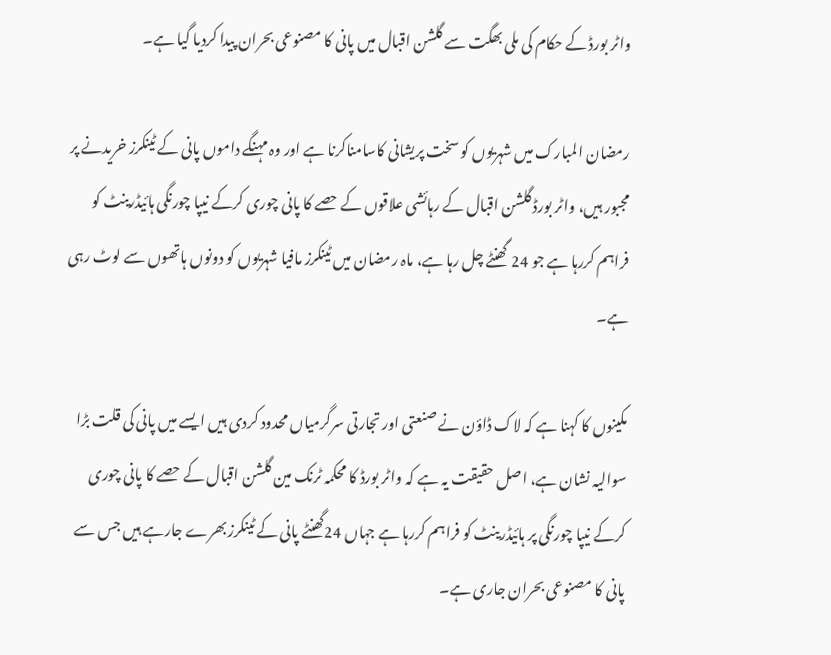واٹر بورڈ کے حکام کی ملی بھگت سے گلشن اقبال میں پانی کا مصنوعی بحران پیدا کردیا گیا ہے۔

رمضان المبارک میں شہریوں کو سخت پریشانی کاسامناکرنا ہے اور وہ مہنگے داموں پانی کے ٹینکرز خریدنے پر مجبور ہیں، واٹر بورڈ گلشن اقبال کے رہائشی علاقوں کے حصے کا پانی چوری کرکے نیپا چورنگی ہائیڈرینٹ کو فراہم کررہا ہے جو 24 گھنٹے چل رہا ہے، ماہ رمضان میں ٹینکرز مافیا شہریوں کو دونوں ہاتھوں سے لوٹ رہی ہے۔

مکینوں کا کہنا ہے کہ لاک ڈاؤن نے صنعتی اور تجارتی سرگرمیاں محدود کردی ہیں ایسے میں پانی کی قلت بڑا سوالیہ نشان ہے، اصل حقیقت یہ ہے کہ واٹر بورڈ کا محکمہ ٹرنک مین گلشن اقبال کے حصے کا پانی چوری کرکے نیپا چورنگی پر ہائیڈرینٹ کو فراہم کررہا ہے جہاں 24گھنٹے پانی کے ٹینکرز بھرے جارہے ہیں جس سے پانی کا مصنوعی بحران جاری ہے۔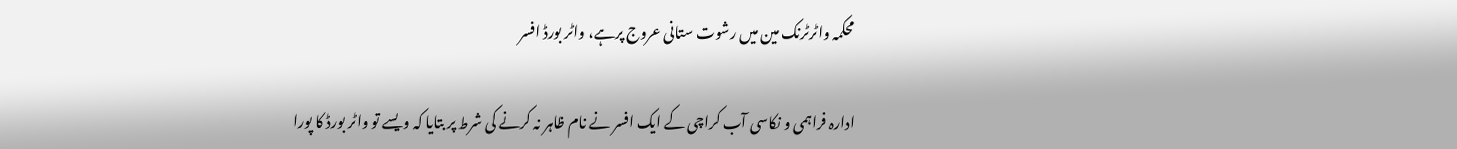محکمہ واٹرٹرنک مین میں رشوت ستانی عروج پرہے، واٹر بورڈ افسر

ادارہ فراہمی و نکاسی آب کراچی کے ایک افسر نے نام ظاہر نہ کرنے کی شرط پر بتایا کہ ویسے تو واٹر بورڈ کا پورا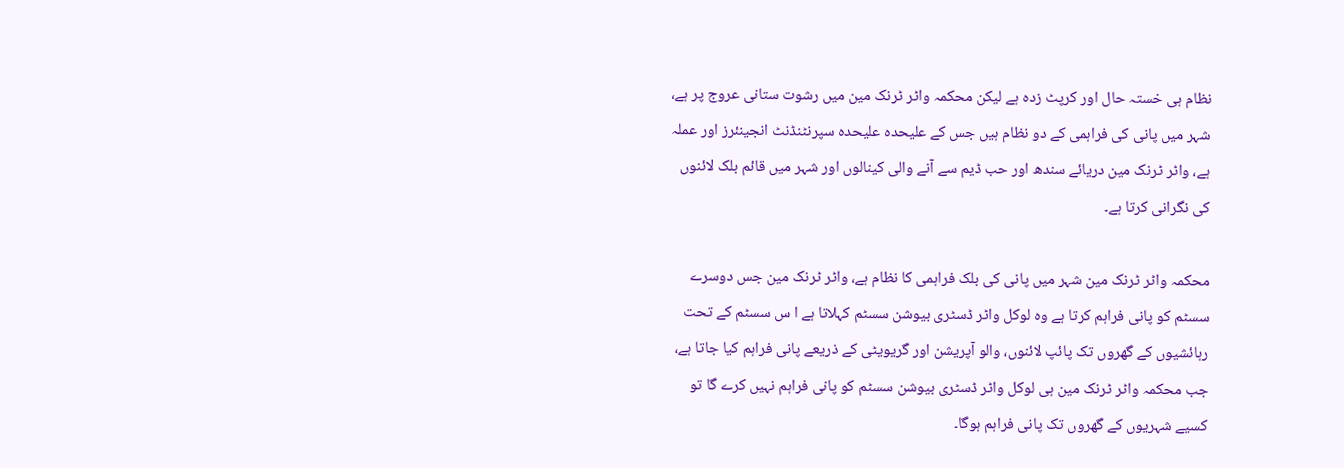نظام ہی خستہ حال اور کرپٹ زدہ ہے لیکن محکمہ واٹر ٹرنک مین میں رشوت ستانی عروج پر ہے، شہر میں پانی کی فراہمی کے دو نظام ہیں جس کے علیحدہ علیحدہ سپرنٹنڈنٹ انجینئرز اور عملہ ہے، واٹر ٹرنک مین دریائے سندھ اور حب ڈیم سے آنے والی کینالوں اور شہر میں قائم بلک لائنوں کی نگرانی کرتا ہے۔

محکمہ واٹر ٹرنک مین شہر میں پانی کی بلک فراہمی کا نظام ہے، واٹر ٹرنک مین جس دوسرے سسٹم کو پانی فراہم کرتا ہے وہ لوکل واٹر ڈسٹری بیوشن سسٹم کہلاتا ہے ا س سسٹم کے تحت رہائشیوں کے گھروں تک پائپ لائنوں، والو آپریشن اور گریویٹی کے ذریعے پانی فراہم کیا جاتا ہے، جب محکمہ واٹر ٹرنک مین ہی لوکل واٹر ڈسٹری بیوشن سسٹم کو پانی فراہم نہیں کرے گا تو کسیے شہریوں کے گھروں تک پانی فراہم ہوگا۔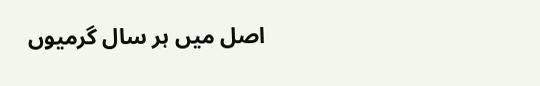اصل میں ہر سال گرمیوں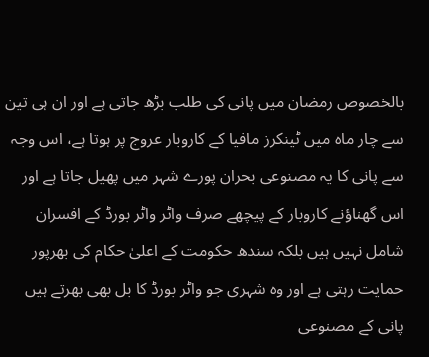بالخصوص رمضان میں پانی کی طلب بڑھ جاتی ہے اور ان ہی تین سے چار ماہ میں ٹینکرز مافیا کے کاروبار عروج پر ہوتا ہے، اس وجہ سے پانی کا یہ مصنوعی بحران پورے شہر میں پھیل جاتا ہے اور اس گھناؤنے کاروبار کے پیچھے صرف واٹر واٹر بورڈ کے افسران شامل نہیں ہیں بلکہ سندھ حکومت کے اعلیٰ حکام کی بھرپور حمایت رہتی ہے اور وہ شہری جو واٹر بورڈ کا بل بھی بھرتے ہیں پانی کے مصنوعی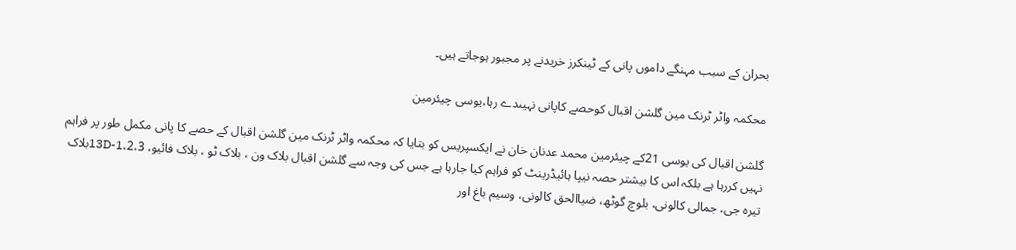بحران کے سبب مہنگے داموں پانی کے ٹینکرز خریدنے پر مجبور ہوجاتے ہیں۔

محکمہ واٹر ٹرنک مین گلشن اقبال کوحصے کاپانی نہیںدے رہا،یوسی چیئرمین

گلشن اقبال کی یوسی 21کے چیئرمین محمد عدنان خان نے ایکسپریس کو بتایا کہ محکمہ واٹر ٹرنک مین گلشن اقبال کے حصے کا پانی مکمل طور پر فراہم نہیں کررہا ہے بلکہ اس کا بیشتر حصہ نیپا ہائیڈرینٹ کو فراہم کیا جارہا ہے جس کی وجہ سے گلشن اقبال بلاک ون ، بلاک ٹو ، بلاک فائیو، 13D-1،2،3بلاک تیرہ جی، جمالی کالونی، بلوچ گوٹھ، ضیاالحق کالونی، وسیم باغ اور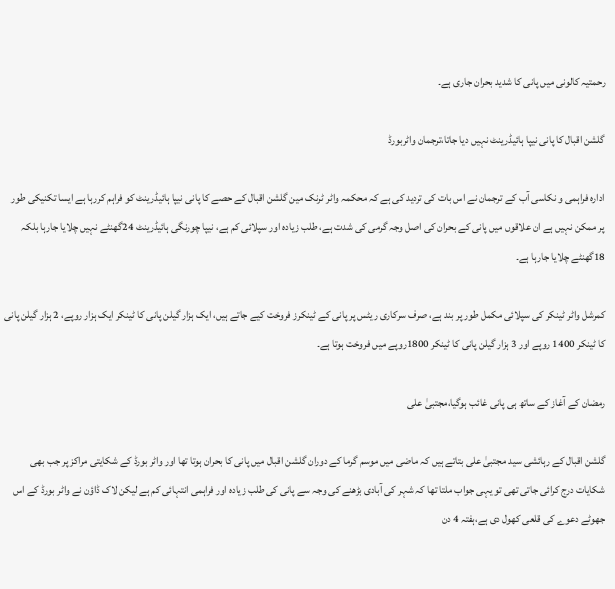رحمتیہ کالونی میں پانی کا شدید بحران جاری ہے۔

گلشن اقبال کا پانی نیپا ہائیڈرینٹ نہیں دیا جاتا،ترجمان واٹربورڈ

ادارہ فراہمی و نکاسی آب کے ترجمان نے اس بات کی تردید کی ہے کہ محکمہ واٹر ٹرنک مین گلشن اقبال کے حصے کا پانی نیپا ہائیڈرینٹ کو فراہم کررہا ہے ایسا تکنیکی طور پر ممکن نہیں ہے ان علاقوں میں پانی کے بحران کی اصل وجہ گرمی کی شدت ہے، طلب زیادہ اور سپلائی کم ہے، نیپا چورنگی ہائیڈرینٹ 24گھنٹے نہیں چلایا جارہا بلکہ 18گھنٹے چلایا جارہا ہے۔

کمرشل واٹر ٹینکر کی سپلائی مکمل طور پر بند ہے، صرف سرکاری ریٹس پر پانی کے ٹینکرز فروخت کیے جاتے ہیں، ایک ہزار گیلن پانی کا ٹینکر ایک ہزار روپے، 2 ہزار گیلن پانی کا ٹینکر 1400 روپے اور 3 ہزار گیلن پانی کا ٹینکر 1800روپے میں فروخت ہوتا ہے۔

رمضان کے آغاز کے ساتھ ہی پانی غائب ہوگیا،مجتبیٰ علی

گلشن اقبال کے رہائشی سید مجتبیٰ علی بتاتے ہیں کہ ماضی میں موسم گرما کے دوران گلشن اقبال میں پانی کا بحران ہوتا تھا اور واٹر بورڈ کے شکایتی مراکز پر جب بھی شکایات درج کرائی جاتی تھی تو یہی جواب ملتا تھا کہ شہر کی آبادی بڑھنے کی وجہ سے پانی کی طلب زیادہ اور فراہمی انتہائی کم ہے لیکن لاک ڈاؤن نے واٹر بورڈ کے اس جھوٹے دعوے کی قلعی کھول دی ہے،ہفتہ 4 دن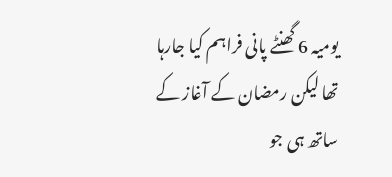یومیہ 6 گھنٹے پانی فراہم کیا جارہا تھا لیکن رمضان کے آغاز کے ساتھ ہی جو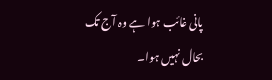پانی غائب ہوا ہے وہ آج تک بحال نہیں ہوا۔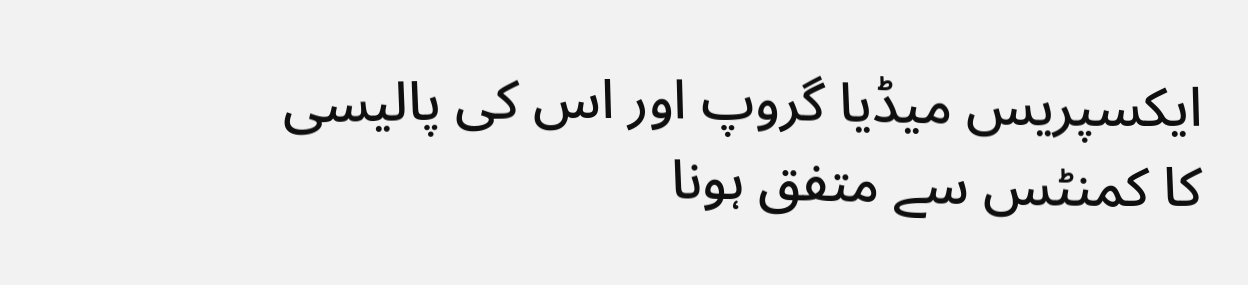ایکسپریس میڈیا گروپ اور اس کی پالیسی کا کمنٹس سے متفق ہونا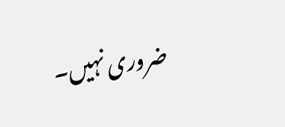ضروری نہیں۔